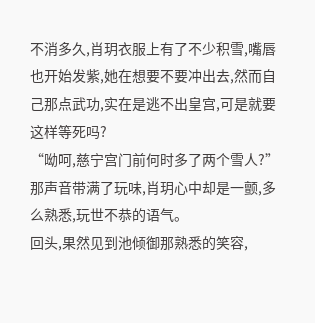不消多久,肖玥衣服上有了不少积雪,嘴唇也开始发紫,她在想要不要冲出去,然而自己那点武功,实在是逃不出皇宫,可是就要这样等死吗?
“呦呵,慈宁宫门前何时多了两个雪人?”
那声音带满了玩味,肖玥心中却是一颤,多么熟悉,玩世不恭的语气。
回头,果然见到池倾御那熟悉的笑容,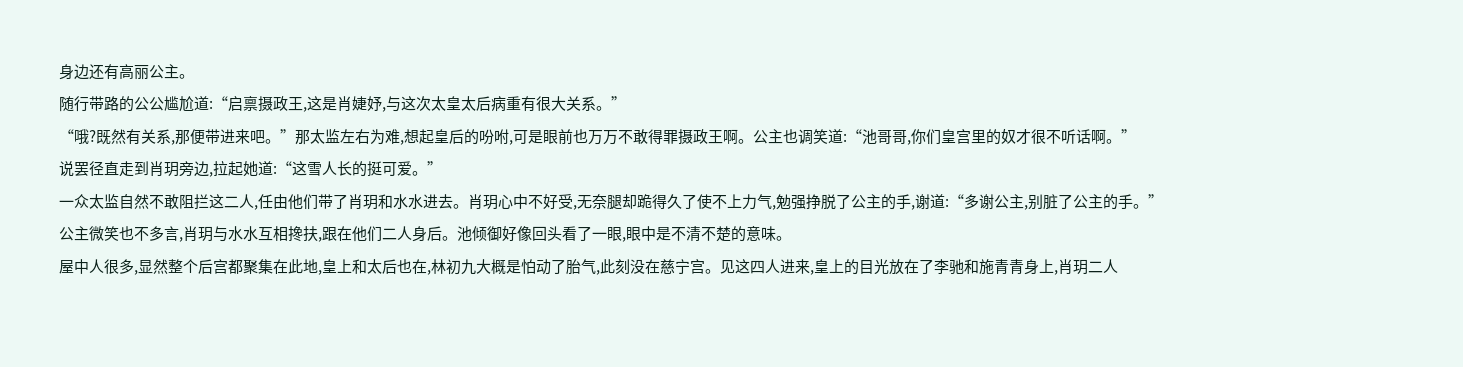身边还有高丽公主。
随行带路的公公尴尬道:“启禀摄政王,这是肖婕妤,与这次太皇太后病重有很大关系。”
“哦?既然有关系,那便带进来吧。”那太监左右为难,想起皇后的吩咐,可是眼前也万万不敢得罪摄政王啊。公主也调笑道:“池哥哥,你们皇宫里的奴才很不听话啊。”
说罢径直走到肖玥旁边,拉起她道:“这雪人长的挺可爱。”
一众太监自然不敢阻拦这二人,任由他们带了肖玥和水水进去。肖玥心中不好受,无奈腿却跪得久了使不上力气,勉强挣脱了公主的手,谢道:“多谢公主,别脏了公主的手。”
公主微笑也不多言,肖玥与水水互相搀扶,跟在他们二人身后。池倾御好像回头看了一眼,眼中是不清不楚的意味。
屋中人很多,显然整个后宫都聚集在此地,皇上和太后也在,林初九大概是怕动了胎气,此刻没在慈宁宫。见这四人进来,皇上的目光放在了李驰和施青青身上,肖玥二人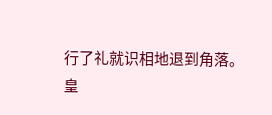行了礼就识相地退到角落。
皇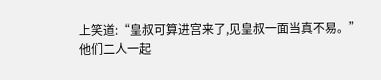上笑道:“皇叔可算进宫来了,见皇叔一面当真不易。”
他们二人一起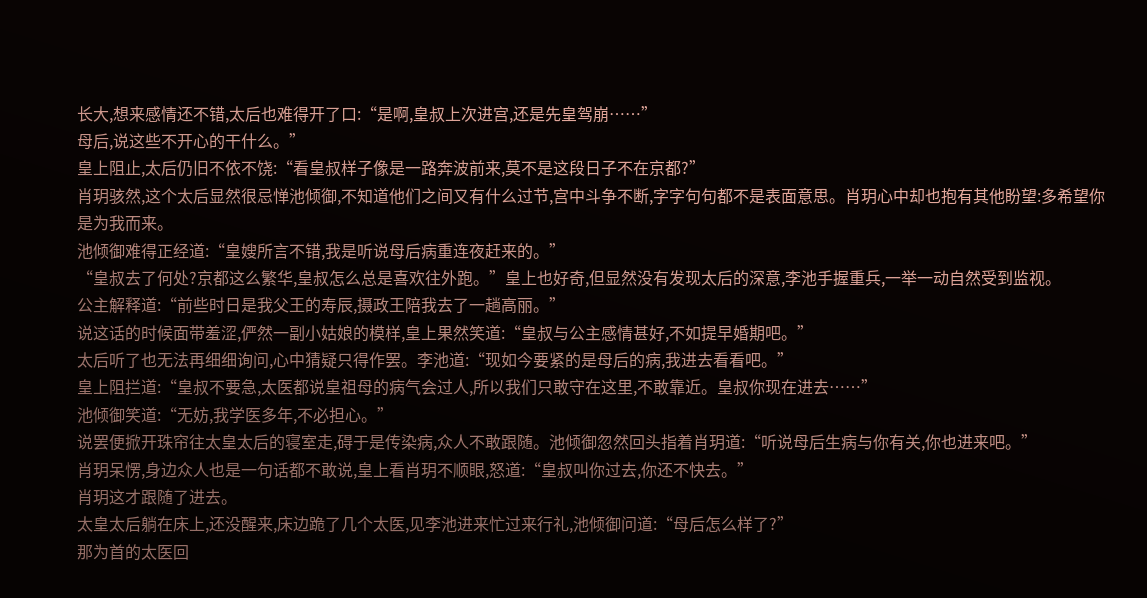长大,想来感情还不错,太后也难得开了口:“是啊,皇叔上次进宫,还是先皇驾崩……”
母后,说这些不开心的干什么。”
皇上阻止,太后仍旧不依不饶:“看皇叔样子像是一路奔波前来,莫不是这段日子不在京都?”
肖玥骇然,这个太后显然很忌惮池倾御,不知道他们之间又有什么过节,宫中斗争不断,字字句句都不是表面意思。肖玥心中却也抱有其他盼望:多希望你是为我而来。
池倾御难得正经道:“皇嫂所言不错,我是听说母后病重连夜赶来的。”
“皇叔去了何处?京都这么繁华,皇叔怎么总是喜欢往外跑。”皇上也好奇,但显然没有发现太后的深意,李池手握重兵,一举一动自然受到监视。
公主解释道:“前些时日是我父王的寿辰,摄政王陪我去了一趟高丽。”
说这话的时候面带羞涩,俨然一副小姑娘的模样,皇上果然笑道:“皇叔与公主感情甚好,不如提早婚期吧。”
太后听了也无法再细细询问,心中猜疑只得作罢。李池道:“现如今要紧的是母后的病,我进去看看吧。”
皇上阻拦道:“皇叔不要急,太医都说皇祖母的病气会过人,所以我们只敢守在这里,不敢靠近。皇叔你现在进去……”
池倾御笑道:“无妨,我学医多年,不必担心。”
说罢便掀开珠帘往太皇太后的寝室走,碍于是传染病,众人不敢跟随。池倾御忽然回头指着肖玥道:“听说母后生病与你有关,你也进来吧。”
肖玥呆愣,身边众人也是一句话都不敢说,皇上看肖玥不顺眼,怒道:“皇叔叫你过去,你还不快去。”
肖玥这才跟随了进去。
太皇太后躺在床上,还没醒来,床边跪了几个太医,见李池进来忙过来行礼,池倾御问道:“母后怎么样了?”
那为首的太医回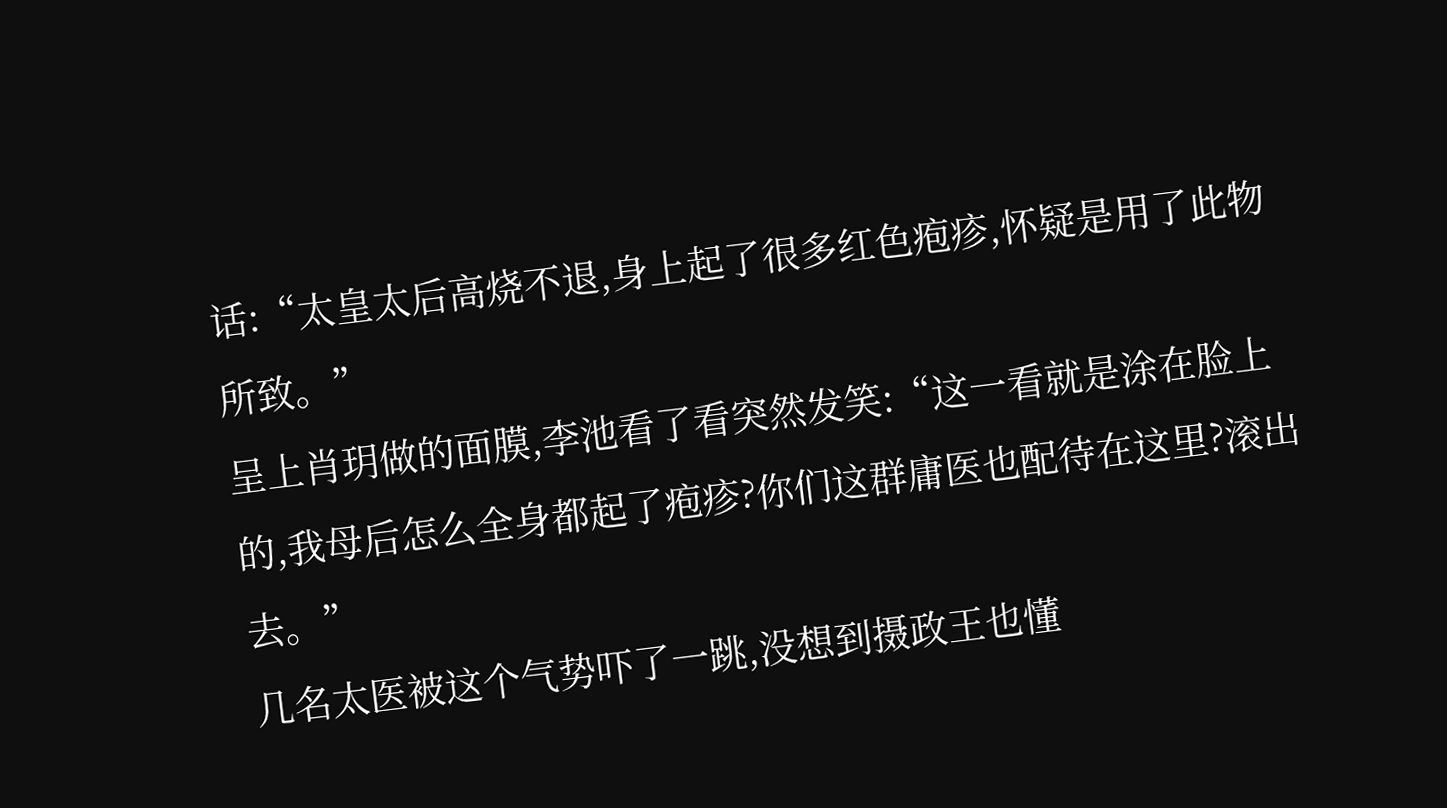话:“太皇太后高烧不退,身上起了很多红色疱疹,怀疑是用了此物所致。”
呈上肖玥做的面膜,李池看了看突然发笑:“这一看就是涂在脸上的,我母后怎么全身都起了疱疹?你们这群庸医也配待在这里?滚出去。”
几名太医被这个气势吓了一跳,没想到摄政王也懂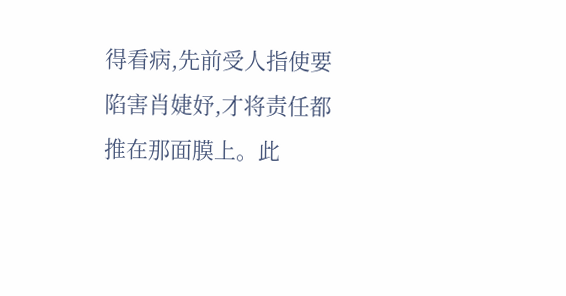得看病,先前受人指使要陷害肖婕妤,才将责任都推在那面膜上。此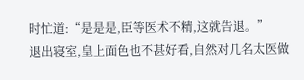时忙道:“是是是,臣等医术不精,这就告退。”
退出寝室,皇上面色也不甚好看,自然对几名太医做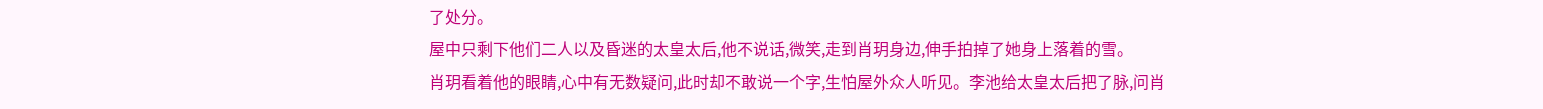了处分。
屋中只剩下他们二人以及昏迷的太皇太后,他不说话,微笑,走到肖玥身边,伸手拍掉了她身上落着的雪。
肖玥看着他的眼睛,心中有无数疑问,此时却不敢说一个字,生怕屋外众人听见。李池给太皇太后把了脉,问肖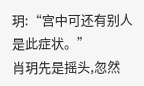玥:“宫中可还有别人是此症状。”
肖玥先是摇头,忽然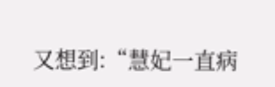又想到:“慧妃一直病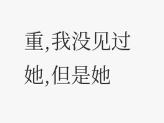重,我没见过她,但是她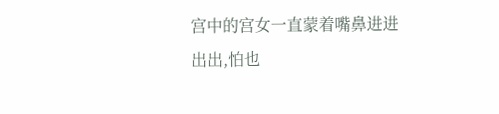宫中的宫女一直蒙着嘴鼻进进出出,怕也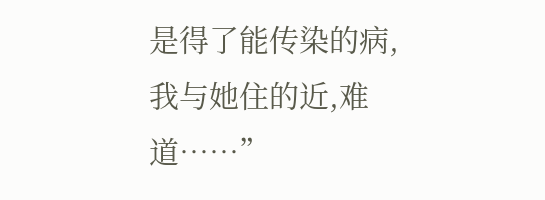是得了能传染的病,我与她住的近,难道……”